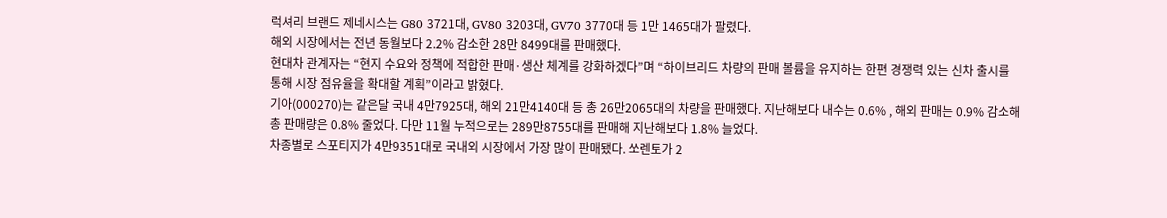럭셔리 브랜드 제네시스는 G80 3721대, GV80 3203대, GV70 3770대 등 1만 1465대가 팔렸다.
해외 시장에서는 전년 동월보다 2.2% 감소한 28만 8499대를 판매했다.
현대차 관계자는 “현지 수요와 정책에 적합한 판매·생산 체계를 강화하겠다”며 “하이브리드 차량의 판매 볼륨을 유지하는 한편 경쟁력 있는 신차 출시를 통해 시장 점유율을 확대할 계획”이라고 밝혔다.
기아(000270)는 같은달 국내 4만7925대, 해외 21만4140대 등 총 26만2065대의 차량을 판매했다. 지난해보다 내수는 0.6% , 해외 판매는 0.9% 감소해 총 판매량은 0.8% 줄었다. 다만 11월 누적으로는 289만8755대를 판매해 지난해보다 1.8% 늘었다.
차종별로 스포티지가 4만9351대로 국내외 시장에서 가장 많이 판매됐다. 쏘렌토가 2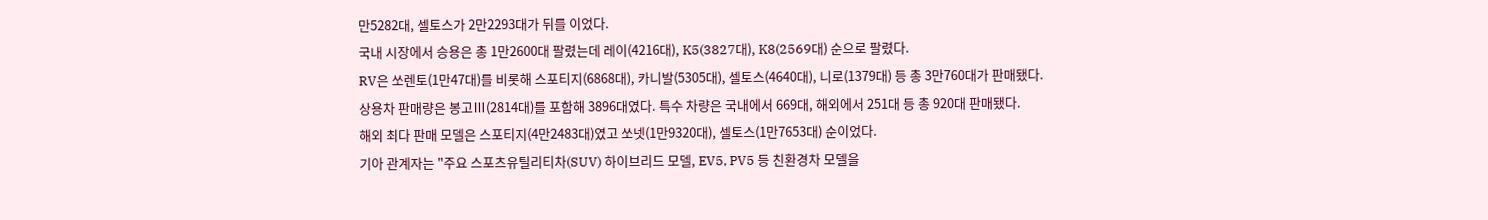만5282대, 셀토스가 2만2293대가 뒤를 이었다.
국내 시장에서 승용은 총 1만2600대 팔렸는데 레이(4216대), K5(3827대), K8(2569대) 순으로 팔렸다.
RV은 쏘렌토(1만47대)를 비롯해 스포티지(6868대), 카니발(5305대), 셀토스(4640대), 니로(1379대) 등 총 3만760대가 판매됐다.
상용차 판매량은 봉고Ⅲ(2814대)를 포함해 3896대였다. 특수 차량은 국내에서 669대, 해외에서 251대 등 총 920대 판매됐다.
해외 최다 판매 모델은 스포티지(4만2483대)였고 쏘넷(1만9320대), 셀토스(1만7653대) 순이었다.
기아 관계자는 "주요 스포츠유틸리티차(SUV) 하이브리드 모델, EV5, PV5 등 친환경차 모델을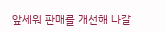앞세워 판매를 개선해 나갈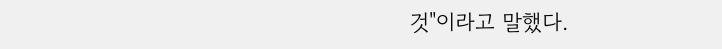것"이라고 말했다.